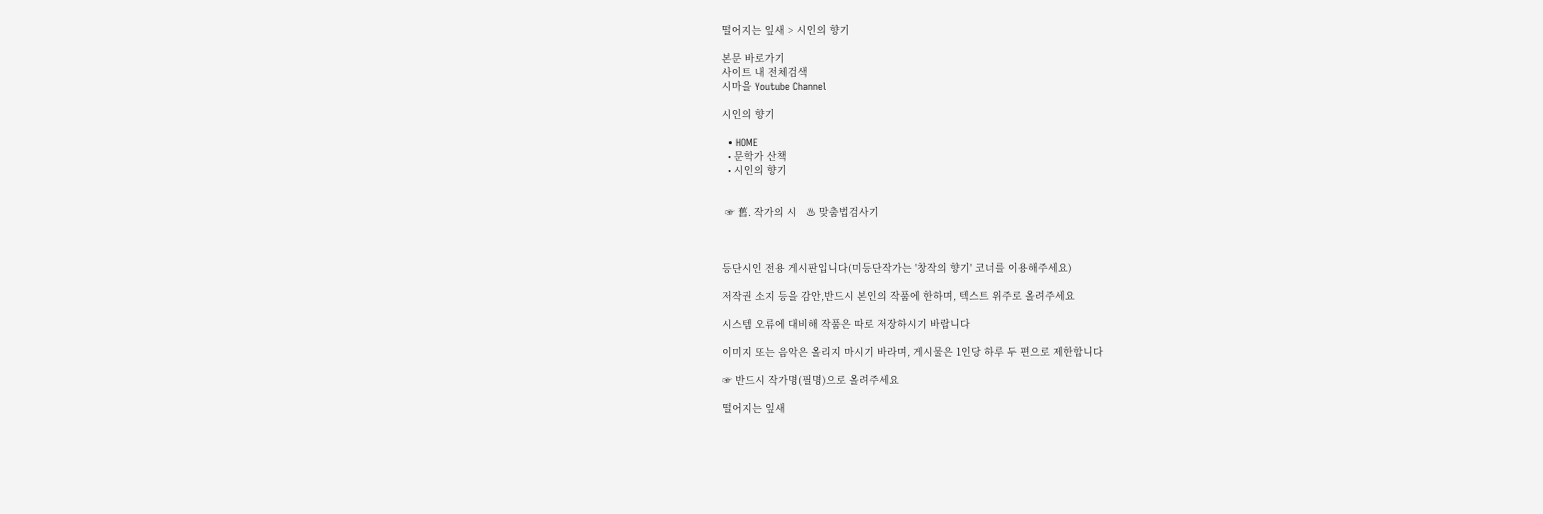떨어지는 잎새 > 시인의 향기

본문 바로가기
사이트 내 전체검색
시마을 Youtube Channel

시인의 향기

  • HOME
  • 문학가 산책
  • 시인의 향기


 ☞ 舊. 작가의 시   ♨ 맞춤법검사기



등단시인 전용 게시판입니다(미등단작가는 '창작의 향기' 코너를 이용해주세요)

저작권 소지 등을 감안,반드시 본인의 작품에 한하며, 텍스트 위주로 올려주세요

시스템 오류에 대비해 작품은 따로 저장하시기 바랍니다

이미지 또는 음악은 올리지 마시기 바라며, 게시물은 1인당 하루 두 편으로 제한합니다

☞ 반드시 작가명(필명)으로 올려주세요

떨어지는 잎새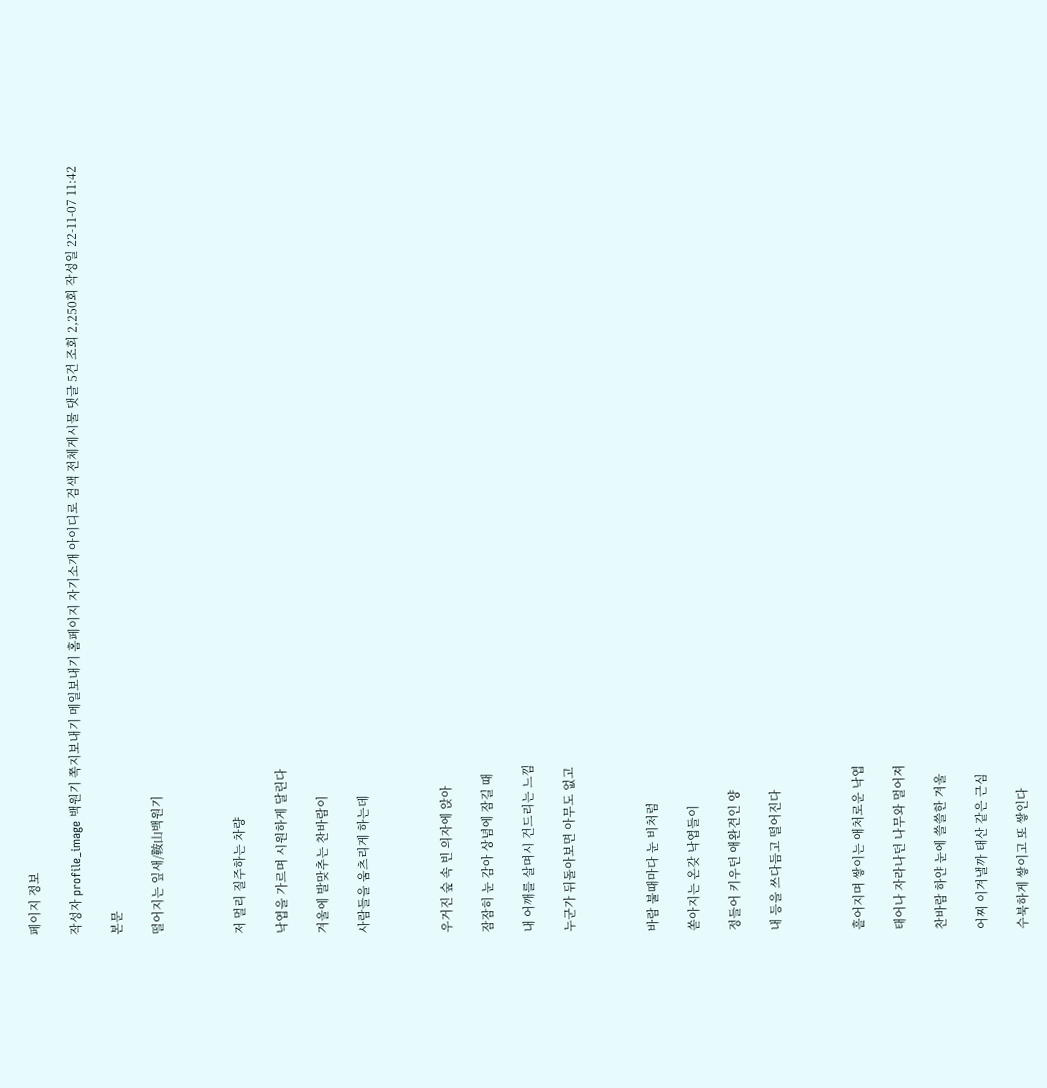페이지 정보

작성자 profile_image 백원기 쪽지보내기 메일보내기 홈페이지 자기소개 아이디로 검색 전체게시물 댓글 5건 조회 2,250회 작성일 22-11-07 11:42

본문

떨어지는 잎새/鞍山백원기



저 멀리 질주하는 차량

낙엽을 가르며 시원하게 달린다

겨울에 발맞추는 찬바람이

사람들을 움츠리게 하는데



우거진 숲 속 빈 의자에 앉아

잠잠히 눈 감아 상념에 잠길 때

내 어깨를 살며시 건드리는 느낌

누군가 뒤돌아보면 아무도 없고



바람 불때마다 눈 비처럼

쏟아지는 온갖 낙엽들이

정들어 키우던 애완견인 양

내 등을 쓰다듬고 떨어진다



흩어지며 쌓이는 애처로운 낙엽

태어나 자라나던 나무와 멀어져

찬바람 하얀 눈에 쓸쓸한 겨울

어찌 이겨낼까 태산 같은 근심

수북하게 쌓이고 또 쌓인다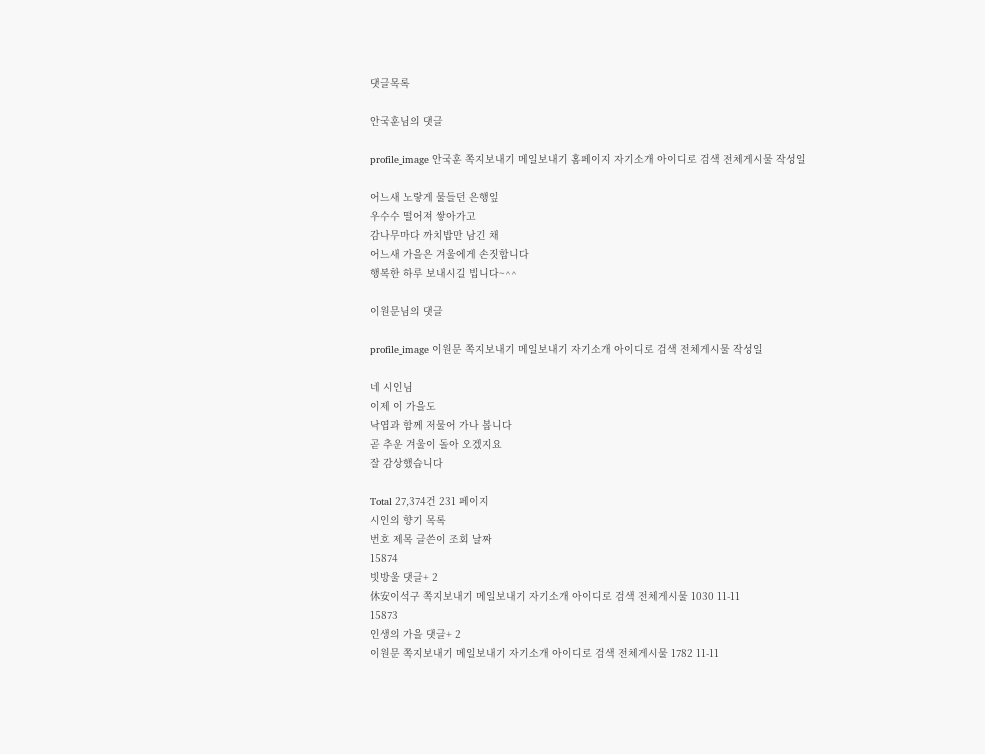댓글목록

안국훈님의 댓글

profile_image 안국훈 쪽지보내기 메일보내기 홈페이지 자기소개 아이디로 검색 전체게시물 작성일

어느새 노랗게 물들던 은행잎
우수수 떨어져 쌓아가고
감나무마다 까치밥만 남긴 채
어느새 가을은 겨울에게 손짓합니다
행복한 하루 보내시길 빕니다~^^

이원문님의 댓글

profile_image 이원문 쪽지보내기 메일보내기 자기소개 아이디로 검색 전체게시물 작성일

네 시인님
이제 이 가을도
낙엽과 함께 저물어 가나 봅니다
곧 추운 겨울이 돌아 오겠지요
잘 감상했습니다

Total 27,374건 231 페이지
시인의 향기 목록
번호 제목 글쓴이 조회 날짜
15874
빗방울 댓글+ 2
休安이석구 쪽지보내기 메일보내기 자기소개 아이디로 검색 전체게시물 1030 11-11
15873
인생의 가을 댓글+ 2
이원문 쪽지보내기 메일보내기 자기소개 아이디로 검색 전체게시물 1782 11-11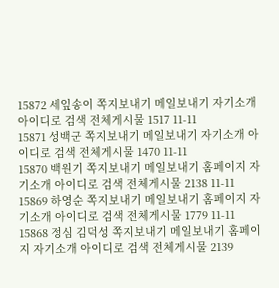15872 세잎송이 쪽지보내기 메일보내기 자기소개 아이디로 검색 전체게시물 1517 11-11
15871 성백군 쪽지보내기 메일보내기 자기소개 아이디로 검색 전체게시물 1470 11-11
15870 백원기 쪽지보내기 메일보내기 홈페이지 자기소개 아이디로 검색 전체게시물 2138 11-11
15869 하영순 쪽지보내기 메일보내기 홈페이지 자기소개 아이디로 검색 전체게시물 1779 11-11
15868 정심 김덕성 쪽지보내기 메일보내기 홈페이지 자기소개 아이디로 검색 전체게시물 2139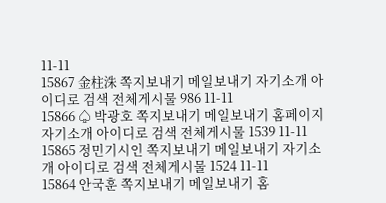11-11
15867 金柱洙 쪽지보내기 메일보내기 자기소개 아이디로 검색 전체게시물 986 11-11
15866 ♤ 박광호 쪽지보내기 메일보내기 홈페이지 자기소개 아이디로 검색 전체게시물 1539 11-11
15865 정민기시인 쪽지보내기 메일보내기 자기소개 아이디로 검색 전체게시물 1524 11-11
15864 안국훈 쪽지보내기 메일보내기 홈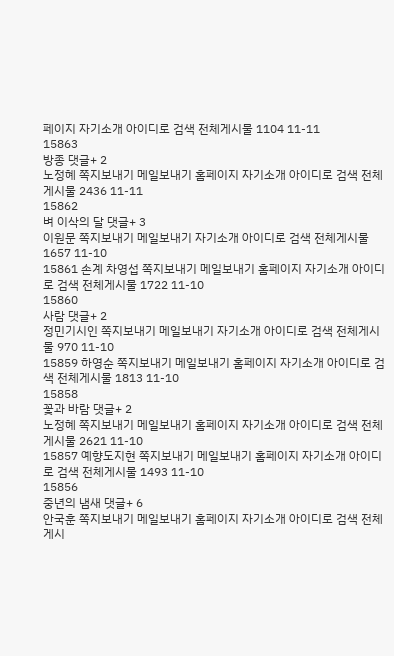페이지 자기소개 아이디로 검색 전체게시물 1104 11-11
15863
방종 댓글+ 2
노정혜 쪽지보내기 메일보내기 홈페이지 자기소개 아이디로 검색 전체게시물 2436 11-11
15862
벼 이삭의 달 댓글+ 3
이원문 쪽지보내기 메일보내기 자기소개 아이디로 검색 전체게시물 1657 11-10
15861 손계 차영섭 쪽지보내기 메일보내기 홈페이지 자기소개 아이디로 검색 전체게시물 1722 11-10
15860
사람 댓글+ 2
정민기시인 쪽지보내기 메일보내기 자기소개 아이디로 검색 전체게시물 970 11-10
15859 하영순 쪽지보내기 메일보내기 홈페이지 자기소개 아이디로 검색 전체게시물 1813 11-10
15858
꽃과 바람 댓글+ 2
노정혜 쪽지보내기 메일보내기 홈페이지 자기소개 아이디로 검색 전체게시물 2621 11-10
15857 예향도지현 쪽지보내기 메일보내기 홈페이지 자기소개 아이디로 검색 전체게시물 1493 11-10
15856
중년의 냄새 댓글+ 6
안국훈 쪽지보내기 메일보내기 홈페이지 자기소개 아이디로 검색 전체게시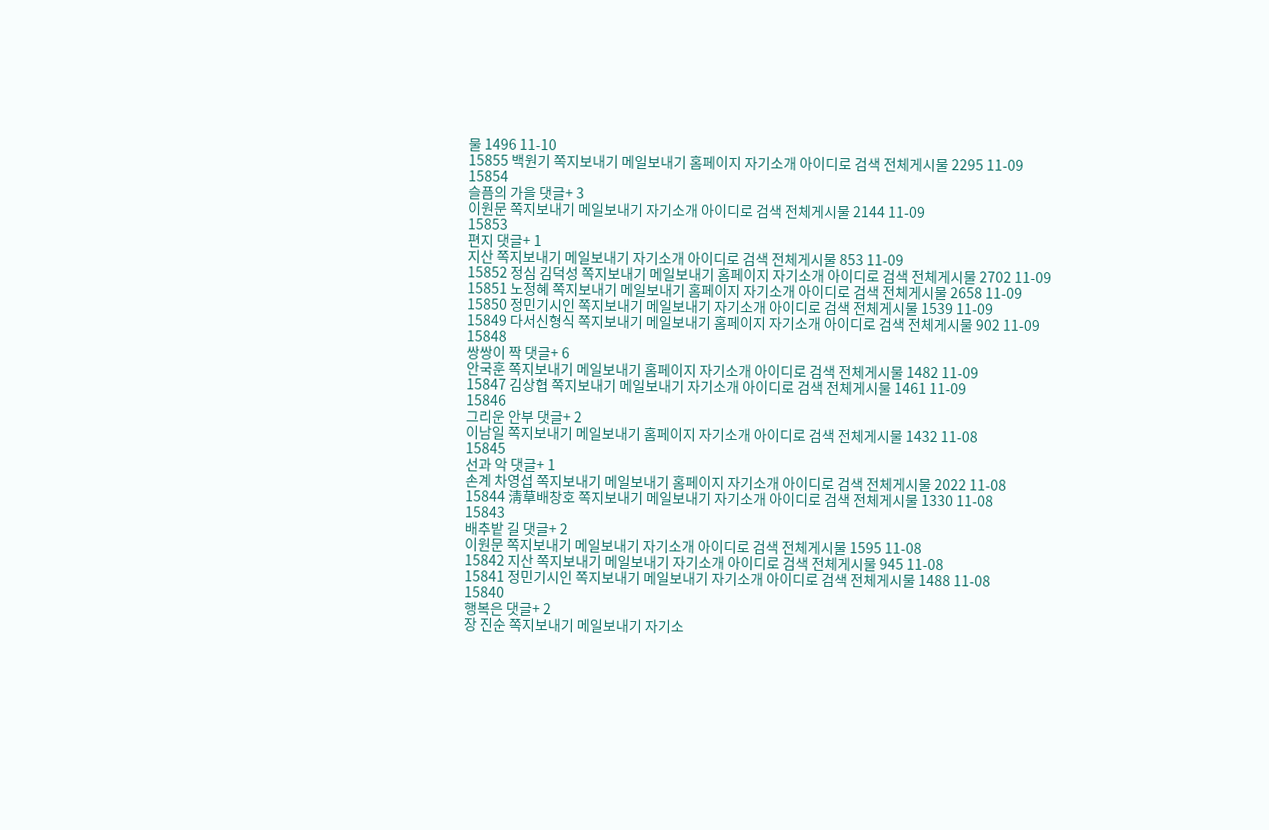물 1496 11-10
15855 백원기 쪽지보내기 메일보내기 홈페이지 자기소개 아이디로 검색 전체게시물 2295 11-09
15854
슬픔의 가을 댓글+ 3
이원문 쪽지보내기 메일보내기 자기소개 아이디로 검색 전체게시물 2144 11-09
15853
편지 댓글+ 1
지산 쪽지보내기 메일보내기 자기소개 아이디로 검색 전체게시물 853 11-09
15852 정심 김덕성 쪽지보내기 메일보내기 홈페이지 자기소개 아이디로 검색 전체게시물 2702 11-09
15851 노정혜 쪽지보내기 메일보내기 홈페이지 자기소개 아이디로 검색 전체게시물 2658 11-09
15850 정민기시인 쪽지보내기 메일보내기 자기소개 아이디로 검색 전체게시물 1539 11-09
15849 다서신형식 쪽지보내기 메일보내기 홈페이지 자기소개 아이디로 검색 전체게시물 902 11-09
15848
쌍쌍이 짝 댓글+ 6
안국훈 쪽지보내기 메일보내기 홈페이지 자기소개 아이디로 검색 전체게시물 1482 11-09
15847 김상협 쪽지보내기 메일보내기 자기소개 아이디로 검색 전체게시물 1461 11-09
15846
그리운 안부 댓글+ 2
이남일 쪽지보내기 메일보내기 홈페이지 자기소개 아이디로 검색 전체게시물 1432 11-08
15845
선과 악 댓글+ 1
손계 차영섭 쪽지보내기 메일보내기 홈페이지 자기소개 아이디로 검색 전체게시물 2022 11-08
15844 淸草배창호 쪽지보내기 메일보내기 자기소개 아이디로 검색 전체게시물 1330 11-08
15843
배추밭 길 댓글+ 2
이원문 쪽지보내기 메일보내기 자기소개 아이디로 검색 전체게시물 1595 11-08
15842 지산 쪽지보내기 메일보내기 자기소개 아이디로 검색 전체게시물 945 11-08
15841 정민기시인 쪽지보내기 메일보내기 자기소개 아이디로 검색 전체게시물 1488 11-08
15840
행복은 댓글+ 2
장 진순 쪽지보내기 메일보내기 자기소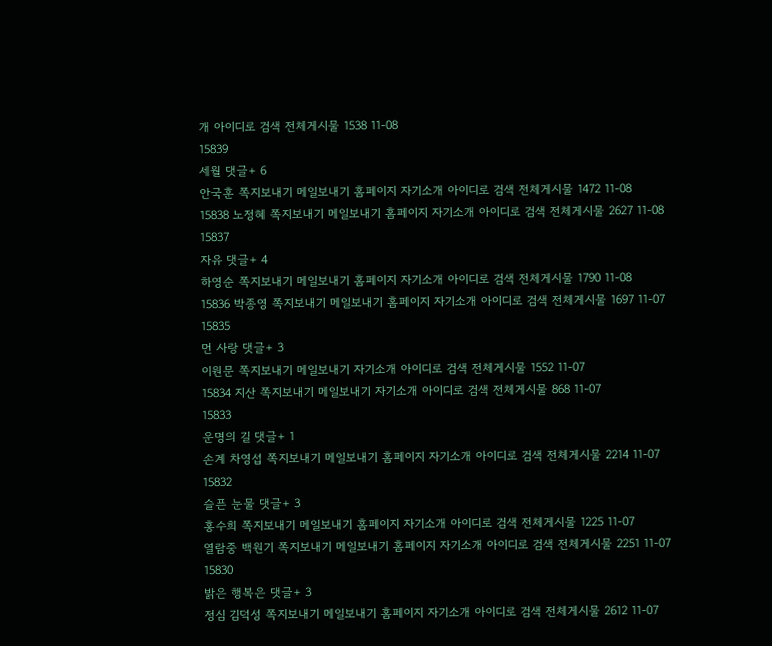개 아이디로 검색 전체게시물 1538 11-08
15839
세월 댓글+ 6
안국훈 쪽지보내기 메일보내기 홈페이지 자기소개 아이디로 검색 전체게시물 1472 11-08
15838 노정혜 쪽지보내기 메일보내기 홈페이지 자기소개 아이디로 검색 전체게시물 2627 11-08
15837
자유 댓글+ 4
하영순 쪽지보내기 메일보내기 홈페이지 자기소개 아이디로 검색 전체게시물 1790 11-08
15836 박종영 쪽지보내기 메일보내기 홈페이지 자기소개 아이디로 검색 전체게시물 1697 11-07
15835
먼 사랑 댓글+ 3
이원문 쪽지보내기 메일보내기 자기소개 아이디로 검색 전체게시물 1552 11-07
15834 지산 쪽지보내기 메일보내기 자기소개 아이디로 검색 전체게시물 868 11-07
15833
운명의 길 댓글+ 1
손계 차영섭 쪽지보내기 메일보내기 홈페이지 자기소개 아이디로 검색 전체게시물 2214 11-07
15832
슬픈 눈물 댓글+ 3
홍수희 쪽지보내기 메일보내기 홈페이지 자기소개 아이디로 검색 전체게시물 1225 11-07
열람중 백원기 쪽지보내기 메일보내기 홈페이지 자기소개 아이디로 검색 전체게시물 2251 11-07
15830
밝은 행복은 댓글+ 3
정심 김덕성 쪽지보내기 메일보내기 홈페이지 자기소개 아이디로 검색 전체게시물 2612 11-07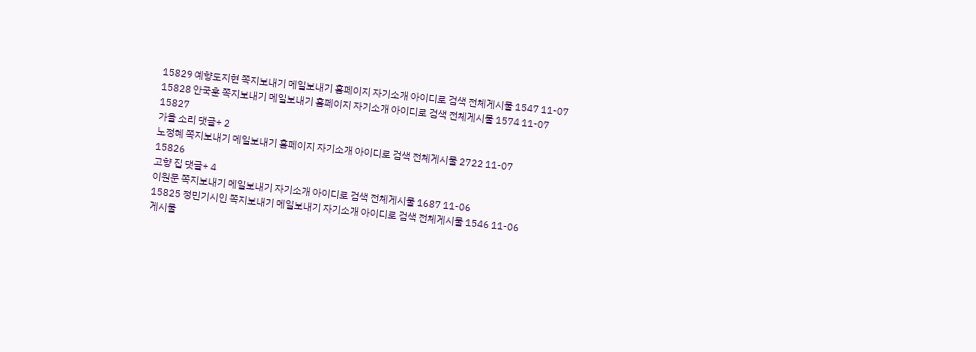15829 예향도지현 쪽지보내기 메일보내기 홈페이지 자기소개 아이디로 검색 전체게시물 1547 11-07
15828 안국훈 쪽지보내기 메일보내기 홈페이지 자기소개 아이디로 검색 전체게시물 1574 11-07
15827
가을 소리 댓글+ 2
노정혜 쪽지보내기 메일보내기 홈페이지 자기소개 아이디로 검색 전체게시물 2722 11-07
15826
고향 집 댓글+ 4
이원문 쪽지보내기 메일보내기 자기소개 아이디로 검색 전체게시물 1687 11-06
15825 정민기시인 쪽지보내기 메일보내기 자기소개 아이디로 검색 전체게시물 1546 11-06
게시물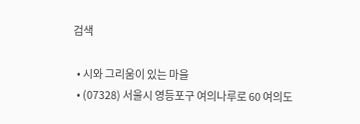검색

  • 시와 그리움이 있는 마을
  • (07328) 서울시 영등포구 여의나루로 60 여의도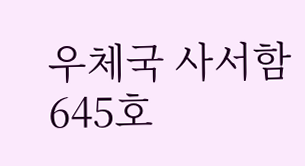우체국 사서함 645호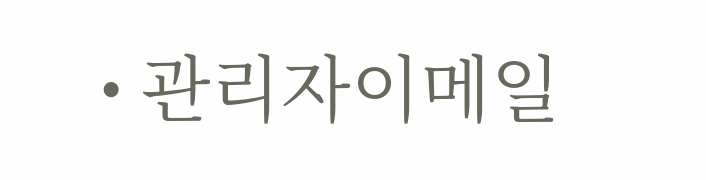• 관리자이메일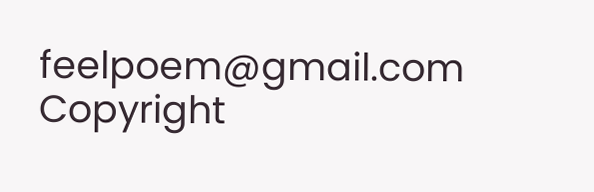feelpoem@gmail.com
Copyright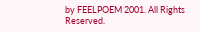by FEELPOEM 2001. All Rights Reserved.